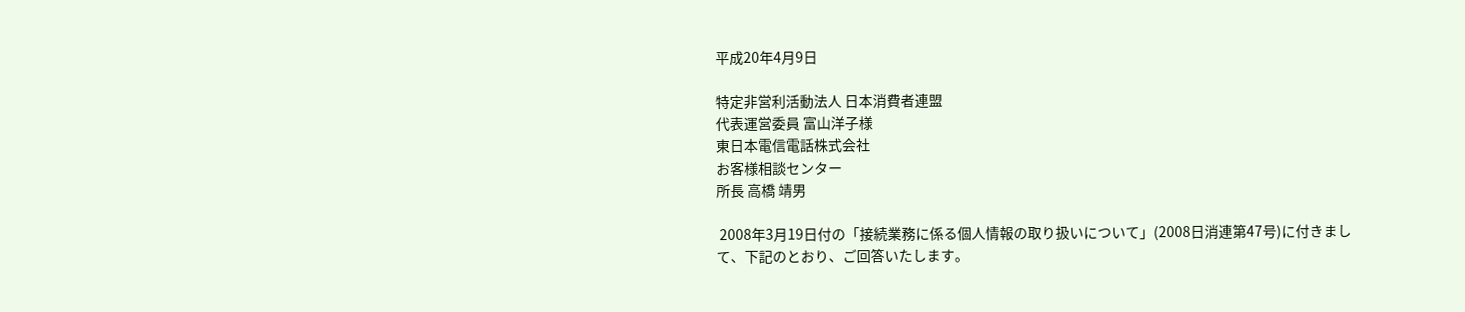平成20年4月9日

特定非営利活動法人 日本消費者連盟
代表運営委員 富山洋子様
東日本電信電話株式会社
お客様相談センター
所長 高橋 靖男

 2008年3月19日付の「接続業務に係る個人情報の取り扱いについて」(2008日消連第47号)に付きまして、下記のとおり、ご回答いたします。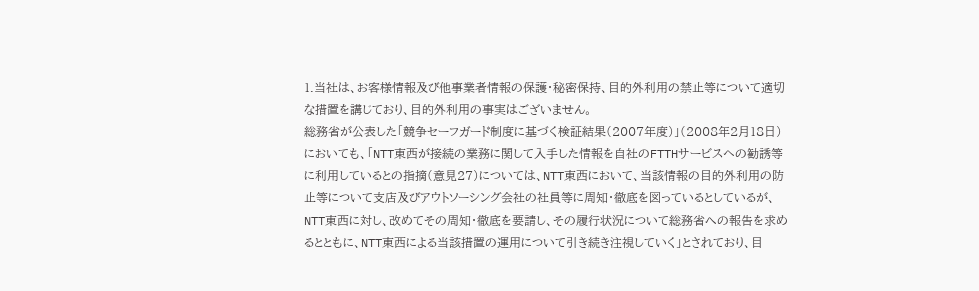1.当社は、お客様情報及び他事業者情報の保護・秘密保持、目的外利用の禁止等について適切な措置を講じており、目的外利用の事実はございません。
総務省が公表した「競争セーフガード制度に基づく検証結果(2007年度)」(2008年2月18日)においても、「NTT東西が接続の業務に関して入手した情報を自社のFTTHサービスヘの勧誘等に利用しているとの指摘(意見27)については、NTT東西において、当該情報の目的外利用の防止等について支店及びアウトソーシング会社の社員等に周知・徹底を図っているとしているが、NTT東西に対し、改めてその周知・徹底を要請し、その履行状況について総務省への報告を求めるとともに、NTT東西による当該措置の運用について引き続き注視していく」とされており、目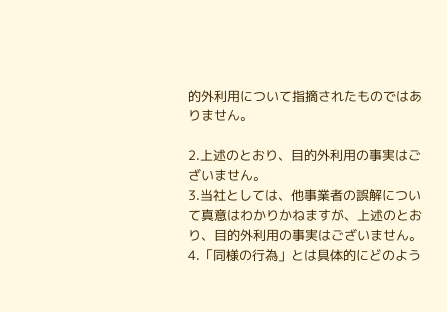的外利用について指摘されたものではありません。

2.上述のとおり、目的外利用の事実はございません。
3.当社としては、他事業者の誤解について真意はわかりかねますが、上述のとおり、目的外利用の事実はございません。
4.「同様の行為」とは具体的にどのよう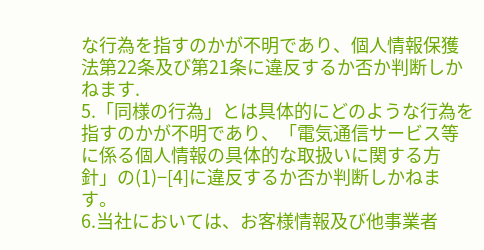な行為を指すのかが不明であり、個人情報保獲法第22条及び第21条に違反するか否か判断しかねます.
5.「同様の行為」とは具体的にどのような行為を指すのかが不明であり、「電気通信サービス等に係る個人情報の具体的な取扱いに関する方針」の(1)−[4]に違反するか否か判断しかねます。
6.当社においては、お客様情報及び他事業者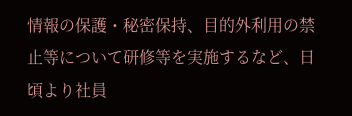情報の保護・秘密保持、目的外利用の禁止等について研修等を実施するなど、日頃より社員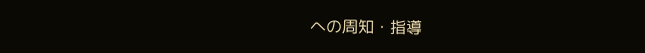への周知・指導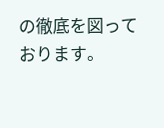の徹底を図っております。